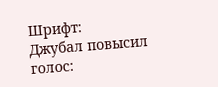Шрифт:
Джубал повысил голос: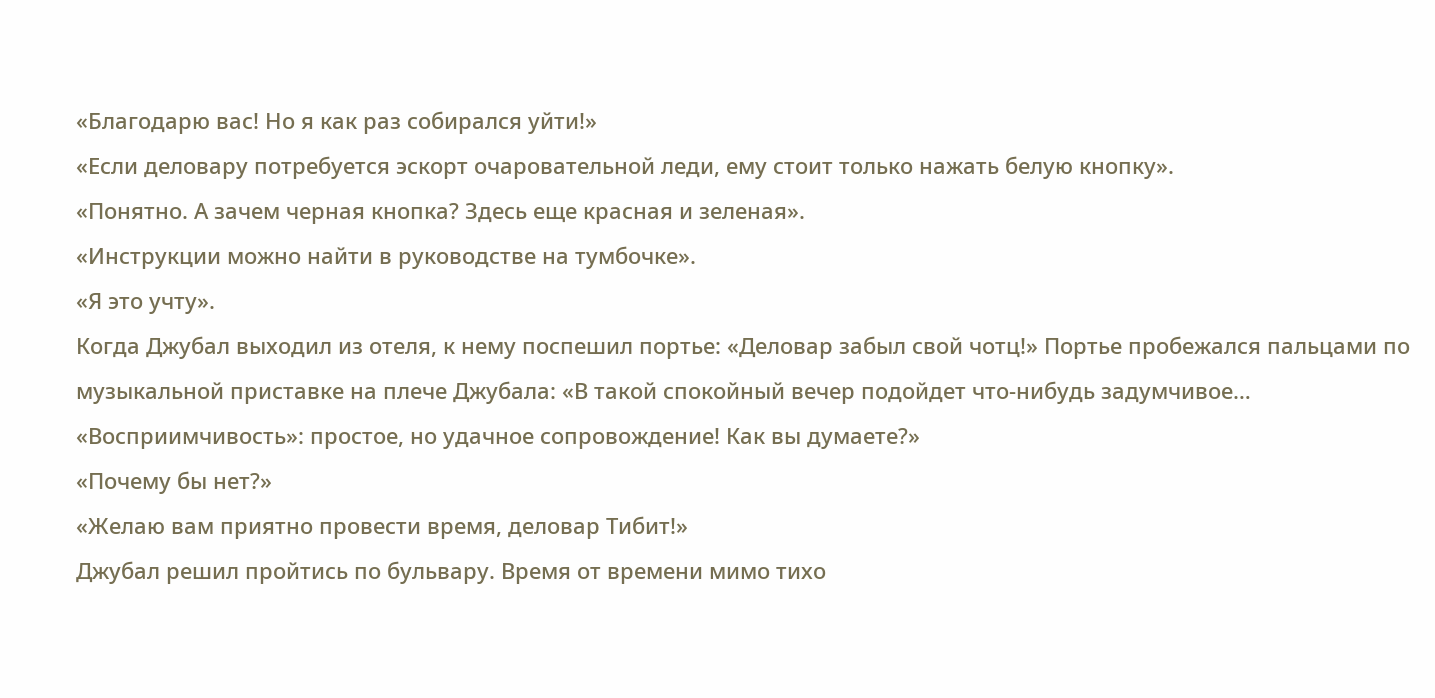«Благодарю вас! Но я как раз собирался уйти!»
«Если деловару потребуется эскорт очаровательной леди, ему стоит только нажать белую кнопку».
«Понятно. А зачем черная кнопка? Здесь еще красная и зеленая».
«Инструкции можно найти в руководстве на тумбочке».
«Я это учту».
Когда Джубал выходил из отеля, к нему поспешил портье: «Деловар забыл свой чотц!» Портье пробежался пальцами по музыкальной приставке на плече Джубала: «В такой спокойный вечер подойдет что-нибудь задумчивое… «Восприимчивость»: простое, но удачное сопровождение! Как вы думаете?»
«Почему бы нет?»
«Желаю вам приятно провести время, деловар Тибит!»
Джубал решил пройтись по бульвару. Время от времени мимо тихо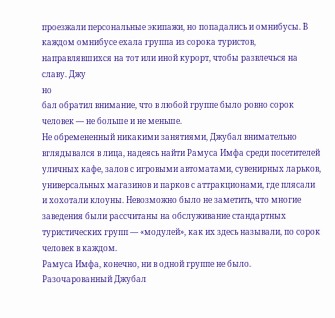проезжали персональные экипажи, но попадались и омнибусы. В каждом омнибусе ехала группа из сорока туристов, направлявшихся на тот или иной курорт, чтобы развлечься на славу. Джу
но
бал обратил внимание, что в любой группе было ровно сорок человек — не больше и не меньше.
Не обремененный никакими занятиями, Джубал внимательно вглядывался в лица, надеясь найти Рамуса Имфа среди посетителей уличных кафе, залов с игровыми автоматами, сувенирных ларьков, универсальных магазинов и парков с аттракционами, где плясали и хохотали клоуны. Невозможно было не заметить, что многие заведения были рассчитаны на обслуживание стандартных туристических групп — «модулей», как их здесь называли, по сорок человек в каждом.
Рамуса Имфа, конечно, ни в одной группе не было.
Разочарованный Джубал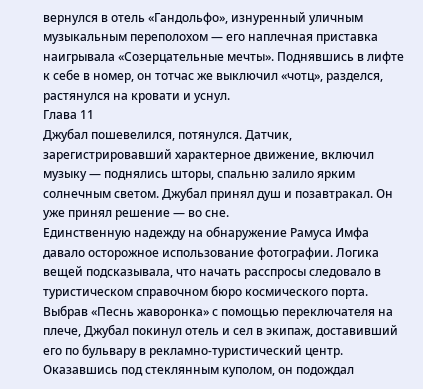вернулся в отель «Гандольфо», изнуренный уличным музыкальным переполохом — его наплечная приставка наигрывала «Созерцательные мечты». Поднявшись в лифте к себе в номер, он тотчас же выключил «чотц», разделся, растянулся на кровати и уснул.
Глава 11
Джубал пошевелился, потянулся. Датчик, зарегистрировавший характерное движение, включил музыку — поднялись шторы, спальню залило ярким солнечным светом. Джубал принял душ и позавтракал. Он уже принял решение — во сне.
Единственную надежду на обнаружение Рамуса Имфа давало осторожное использование фотографии. Логика вещей подсказывала, что начать расспросы следовало в туристическом справочном бюро космического порта.
Выбрав «Песнь жаворонка» с помощью переключателя на плече, Джубал покинул отель и сел в экипаж, доставивший его по бульвару в рекламно-туристический центр.
Оказавшись под стеклянным куполом, он подождал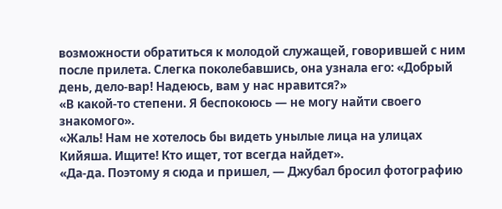возможности обратиться к молодой служащей, говорившей с ним после прилета. Слегка поколебавшись, она узнала его: «Добрый день, дело-вар! Надеюсь, вам у нас нравится?»
«В какой-то степени. Я беспокоюсь — не могу найти своего знакомого».
«Жаль! Нам не хотелось бы видеть унылые лица на улицах Кийяша. Ищите! Кто ищет, тот всегда найдет».
«Да-да. Поэтому я сюда и пришел, — Джубал бросил фотографию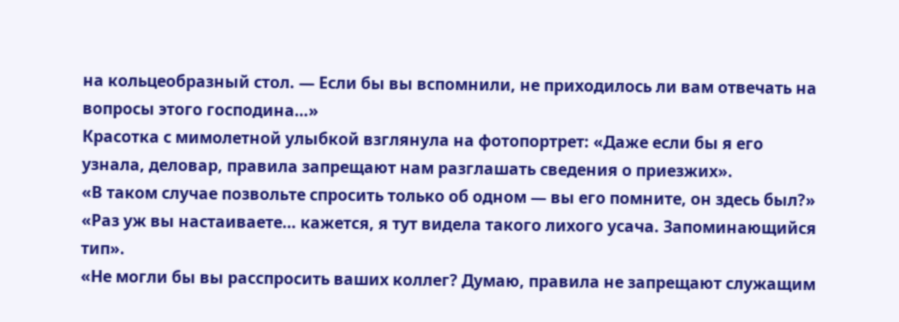на кольцеобразный стол. — Если бы вы вспомнили, не приходилось ли вам отвечать на вопросы этого господина…»
Красотка с мимолетной улыбкой взглянула на фотопортрет: «Даже если бы я его узнала, деловар, правила запрещают нам разглашать сведения о приезжих».
«В таком случае позвольте спросить только об одном — вы его помните, он здесь был?»
«Раз уж вы настаиваете… кажется, я тут видела такого лихого усача. Запоминающийся тип».
«Не могли бы вы расспросить ваших коллег? Думаю, правила не запрещают служащим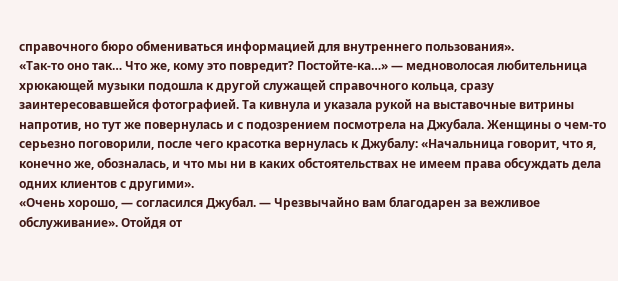справочного бюро обмениваться информацией для внутреннего пользования».
«Так-то оно так… Что же, кому это повредит? Постойте-ка…» — медноволосая любительница хрюкающей музыки подошла к другой служащей справочного кольца, сразу заинтересовавшейся фотографией. Та кивнула и указала рукой на выставочные витрины напротив, но тут же повернулась и с подозрением посмотрела на Джубала. Женщины о чем-то серьезно поговорили, после чего красотка вернулась к Джубалу: «Начальница говорит, что я, конечно же, обозналась, и что мы ни в каких обстоятельствах не имеем права обсуждать дела одних клиентов с другими».
«Очень хорошо, — согласился Джубал. — Чрезвычайно вам благодарен за вежливое обслуживание». Отойдя от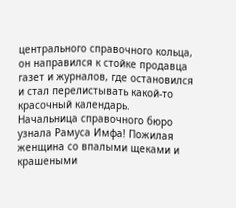центрального справочного кольца, он направился к стойке продавца газет и журналов, где остановился и стал перелистывать какой-то красочный календарь.
Начальница справочного бюро узнала Рамуса Имфа! Пожилая женщина со впалыми щеками и крашеными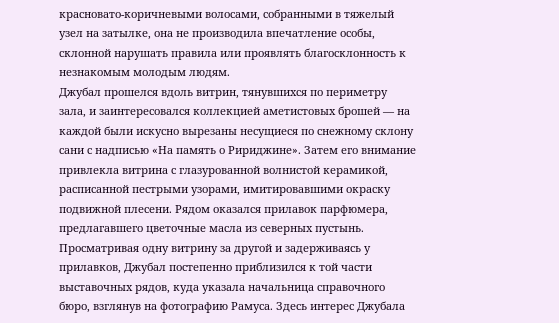красновато-коричневыми волосами, собранными в тяжелый узел на затылке, она не производила впечатление особы, склонной нарушать правила или проявлять благосклонность к незнакомым молодым людям.
Джубал прошелся вдоль витрин, тянувшихся по периметру зала, и заинтересовался коллекцией аметистовых брошей — на каждой были искусно вырезаны несущиеся по снежному склону сани с надписью «На память о Ририджине». Затем его внимание привлекла витрина с глазурованной волнистой керамикой, расписанной пестрыми узорами, имитировавшими окраску подвижной плесени. Рядом оказался прилавок парфюмера, предлагавшего цветочные масла из северных пустынь. Просматривая одну витрину за другой и задерживаясь у прилавков, Джубал постепенно приблизился к той части выставочных рядов, куда указала начальница справочного бюро, взглянув на фотографию Рамуса. Здесь интерес Джубала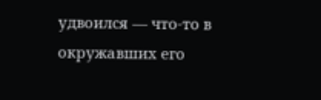удвоился — что-то в окружавших его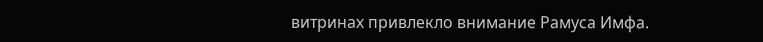витринах привлекло внимание Рамуса Имфа.